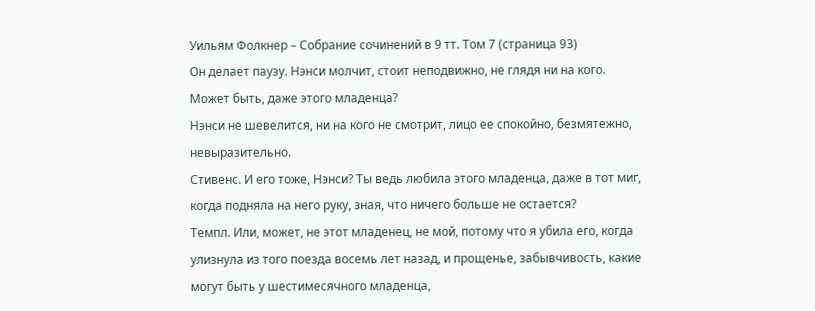Уильям Фолкнер – Собрание сочинений в 9 тт. Том 7 (страница 93)
Он делает паузу. Нэнси молчит, стоит неподвижно, не глядя ни на кого.
Может быть, даже этого младенца?
Нэнси не шевелится, ни на кого не смотрит, лицо ее спокойно, безмятежно, невыразительно.
Стивенс. И его тоже, Нэнси? Ты ведь любила этого младенца, даже в тот миг, когда подняла на него руку, зная, что ничего больше не остается?
Темпл. Или, может, не этот младенец, не мой, потому что я убила его, когда улизнула из того поезда восемь лет назад, и прощенье, забывчивость, какие могут быть у шестимесячного младенца,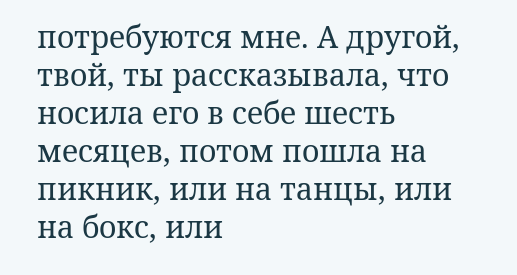потребуются мне. А другой, твой, ты рассказывала, что носила его в себе шесть месяцев, потом пошла на пикник, или на танцы, или на бокс, или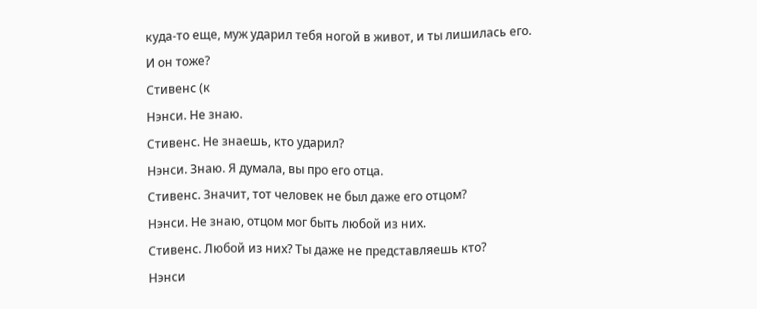куда-то еще, муж ударил тебя ногой в живот, и ты лишилась его. И он тоже?
Стивенс (к
Нэнси. Не знаю.
Стивенс. Не знаешь, кто ударил?
Нэнси. Знаю. Я думала, вы про его отца.
Стивенс. Значит, тот человек не был даже его отцом?
Нэнси. Не знаю, отцом мог быть любой из них.
Стивенс. Любой из них? Ты даже не представляешь кто?
Нэнси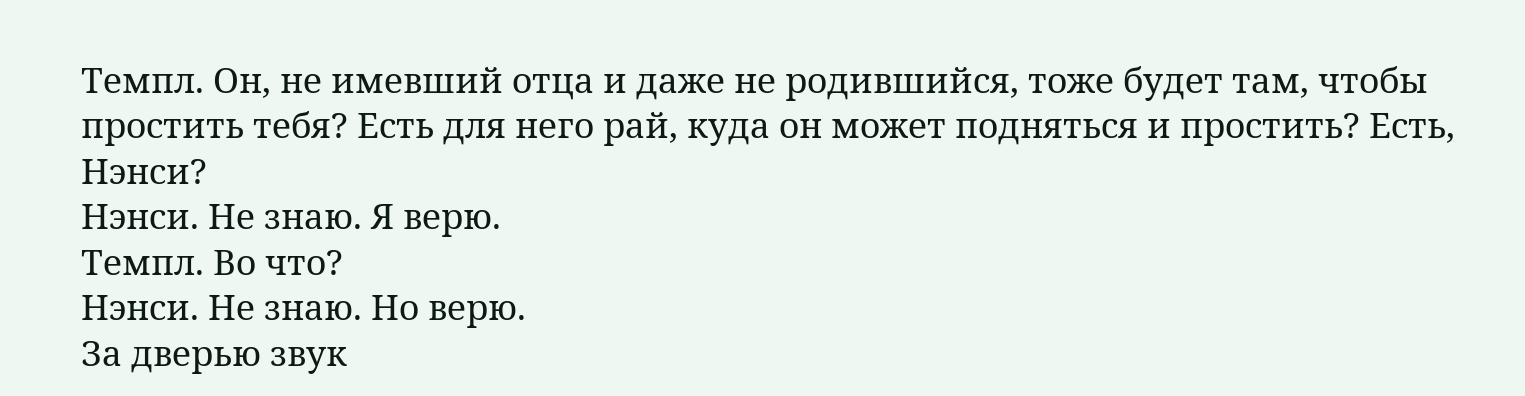Темпл. Он, не имевший отца и даже не родившийся, тоже будет там, чтобы простить тебя? Есть для него рай, куда он может подняться и простить? Есть, Нэнси?
Нэнси. Не знаю. Я верю.
Темпл. Во что?
Нэнси. Не знаю. Но верю.
За дверью звук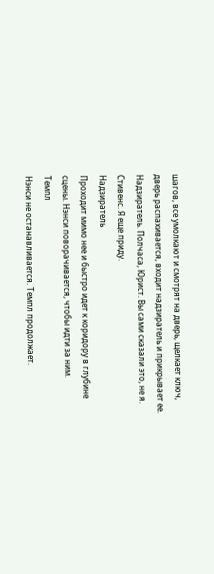шагов, все умолкают и смотрят на дверь, щелкает ключ, дверь распахивается, входит надзиратель и прикрывает ее.
Надзиратель. Полчаса, Юрист. Вы сами сказали это, не я.
Стивенс. Я еще приду.
Надзиратель
Проходит мимо нее и быстро идет к коридору в глубине сцены. Нэнси поворачивается, чтобы идти за ним.
Темпл
Нэнси не останавливается. Темпл продолжает.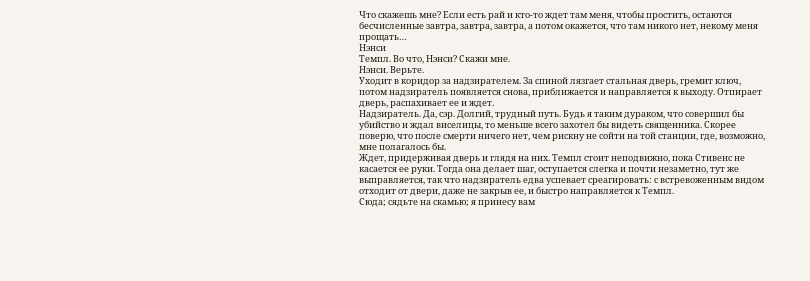Что скажешь мне? Если есть рай и кто-то ждет там меня, чтобы простить, остаются бесчисленные завтра, завтра, завтра, а потом окажется, что там никого нет, некому меня прощать…
Нэнси
Темпл. Во что, Нэнси? Скажи мне.
Нэнси. Верьте.
Уходит в коридор за надзирателем. За спиной лязгает стальная дверь, гремит ключ, потом надзиратель появляется снова, приближается и направляется к выходу. Отпирает дверь, распахивает ее и ждет.
Надзиратель. Да, сэр. Долгий, трудный путь. Будь я таким дураком, что совершил бы убийство и ждал виселицы, то меньше всего захотел бы видеть священника. Скорее поверю, что после смерти ничего нет, чем рискну не сойти на той станции, где, возможно, мне полагалось бы.
Ждет, придерживая дверь и глядя на них. Темпл стоит неподвижно, пока Стивенс не касается ее руки. Тогда она делает шаг, оступается слегка и почти незаметно, тут же выправляется, так что надзиратель едва успевает среагировать: с встревоженным видом отходит от двери, даже не закрыв ее, и быстро направляется к Темпл.
Сюда; сядьте на скамью; я принесу вам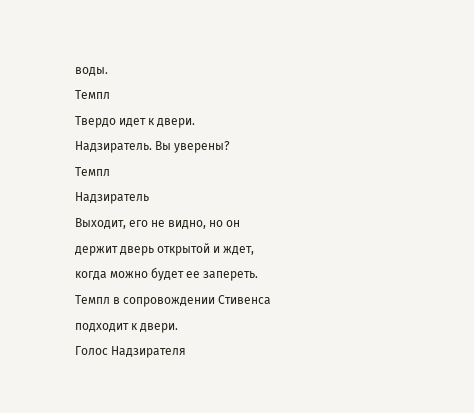воды.
Темпл
Твердо идет к двери.
Надзиратель. Вы уверены?
Темпл
Надзиратель
Выходит, его не видно, но он держит дверь открытой и ждет, когда можно будет ее запереть.
Темпл в сопровождении Стивенса подходит к двери.
Голос Надзирателя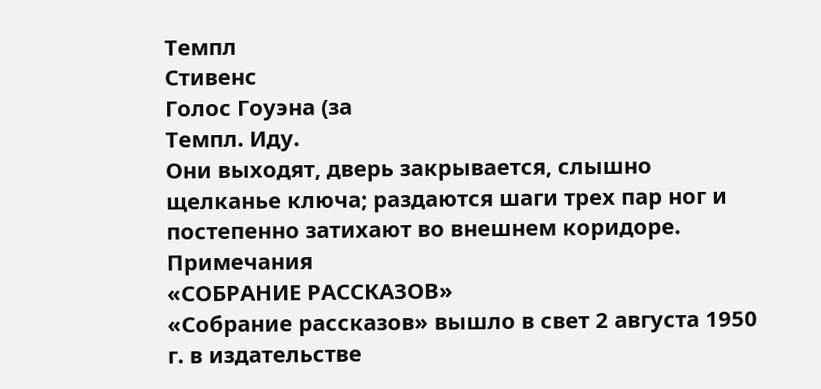Темпл
Стивенс
Голос Гоуэна (за
Темпл. Иду.
Они выходят, дверь закрывается, слышно щелканье ключа; раздаются шаги трех пар ног и постепенно затихают во внешнем коридоре.
Примечания
«СОБРАНИЕ РАССКАЗОВ»
«Собрание рассказов» вышло в свет 2 августа 1950 г. в издательстве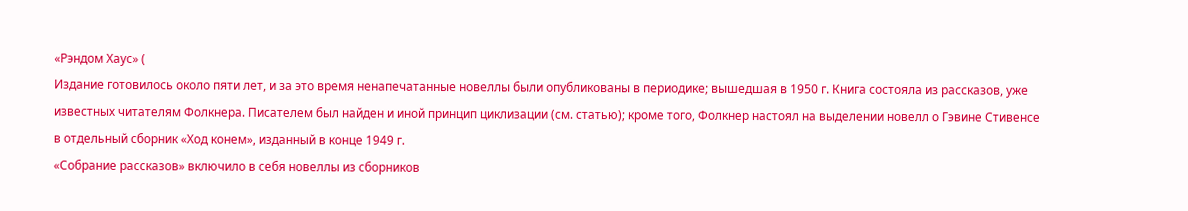«Рэндом Хаус» (
Издание готовилось около пяти лет, и за это время ненапечатанные новеллы были опубликованы в периодике; вышедшая в 1950 г. Книга состояла из рассказов, уже известных читателям Фолкнера. Писателем был найден и иной принцип циклизации (см. статью); кроме того, Фолкнер настоял на выделении новелл о Гэвине Стивенсе в отдельный сборник «Ход конем», изданный в конце 1949 г.
«Собрание рассказов» включило в себя новеллы из сборников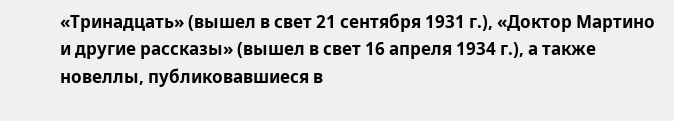«Тринадцать» (вышел в свет 21 сентября 1931 г.), «Доктор Мартино и другие рассказы» (вышел в свет 16 апреля 1934 г.), а также новеллы, публиковавшиеся в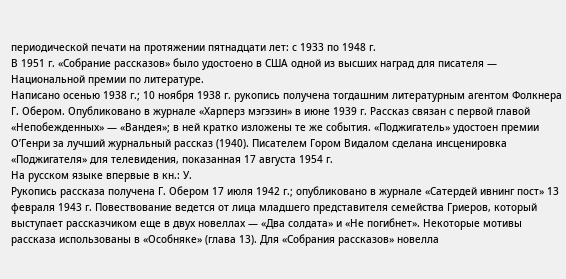периодической печати на протяжении пятнадцати лет: с 1933 по 1948 г.
В 1951 г. «Собрание рассказов» было удостоено в США одной из высших наград для писателя — Национальной премии по литературе.
Написано осенью 1938 г.; 10 ноября 1938 г. рукопись получена тогдашним литературным агентом Фолкнера Г. Обером. Опубликовано в журнале «Харперз мэгэзин» в июне 1939 г. Рассказ связан с первой главой «Непобежденных» — «Вандея»; в ней кратко изложены те же события. «Поджигатель» удостоен премии О’Генри за лучший журнальный рассказ (1940). Писателем Гором Видалом сделана инсценировка «Поджигателя» для телевидения, показанная 17 августа 1954 г.
На русском языке впервые в кн.: У.
Рукопись рассказа получена Г. Обером 17 июля 1942 г.; опубликовано в журнале «Сатердей ивнинг пост» 13 февраля 1943 г. Повествование ведется от лица младшего представителя семейства Гриеров, который выступает рассказчиком еще в двух новеллах — «Два солдата» и «Не погибнет». Некоторые мотивы рассказа использованы в «Особняке» (глава 13). Для «Собрания рассказов» новелла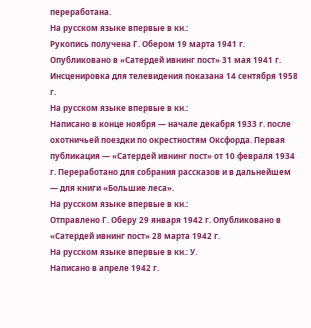переработана.
На русском языке впервые в кн.:
Рукопись получена Г. Обером 19 марта 1941 г. Опубликовано в «Сатердей ивнинг пост» 31 мая 1941 г. Инсценировка для телевидения показана 14 сентября 1958 г.
На русском языке впервые в кн.:
Написано в конце ноября — начале декабря 1933 г. после охотничьей поездки по окрестностям Оксфорда. Первая публикация — «Сатердей ивнинг пост» от 10 февраля 1934 г. Переработано для собрания рассказов и в дальнейшем — для книги «Большие леса».
На русском языке впервые в кн.:
Отправлено Г. Оберу 29 января 1942 г. Опубликовано в «Сатердей ивнинг пост» 28 марта 1942 г.
На русском языке впервые в кн.: У.
Написано в апреле 1942 г.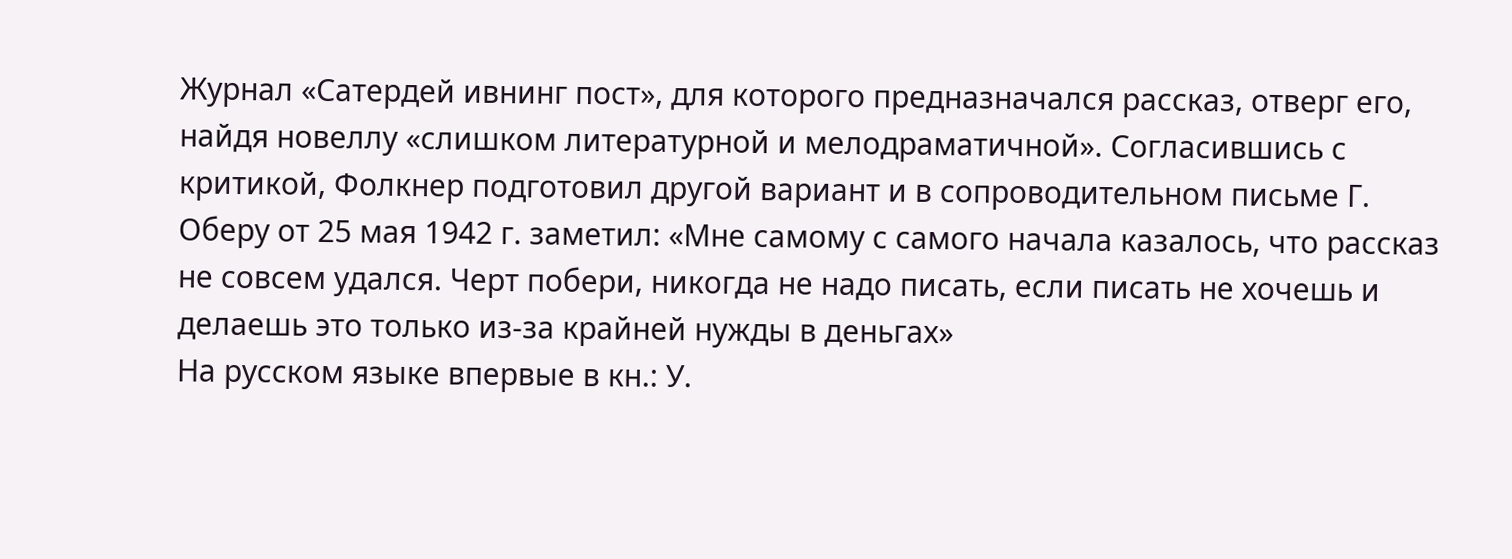Журнал «Сатердей ивнинг пост», для которого предназначался рассказ, отверг его, найдя новеллу «слишком литературной и мелодраматичной». Согласившись с критикой, Фолкнер подготовил другой вариант и в сопроводительном письме Г. Оберу от 25 мая 1942 г. заметил: «Мне самому с самого начала казалось, что рассказ не совсем удался. Черт побери, никогда не надо писать, если писать не хочешь и делаешь это только из-за крайней нужды в деньгах»
На русском языке впервые в кн.: У.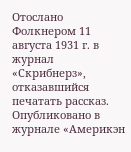Отослано Фолкнером 11 августа 1931 г. в журнал «Скрибнерз», отказавшийся печатать рассказ. Опубликовано в журнале «Америкэн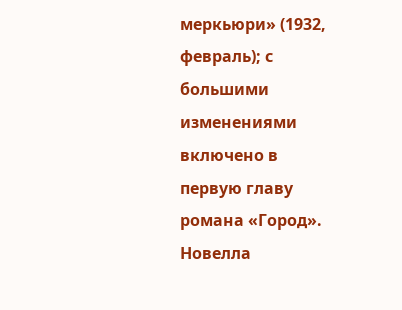меркьюри» (1932, февраль); с большими изменениями включено в первую главу романа «Город». Новелла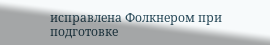исправлена Фолкнером при подготовке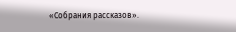«Собрания рассказов».